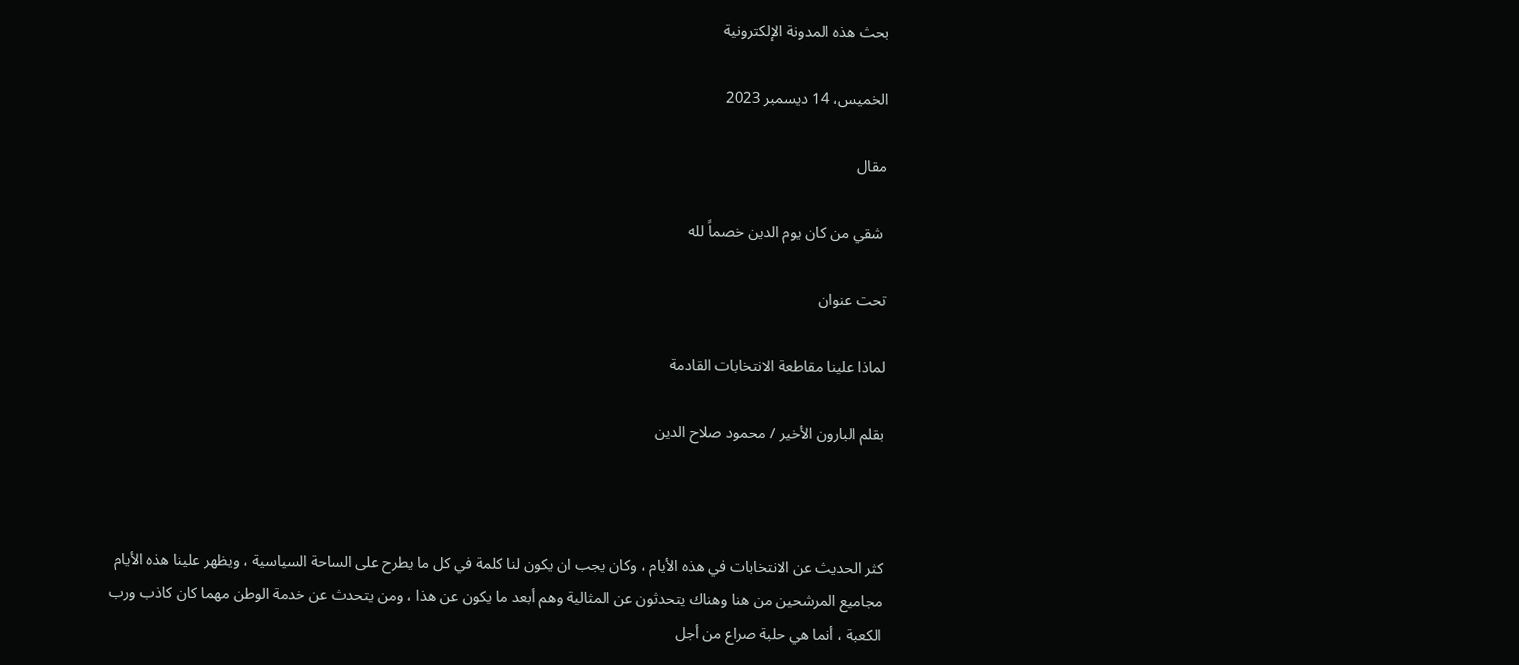بحث هذه المدونة الإلكترونية

الخميس، 14 ديسمبر 2023

مقال

 شقي من كان يوم الدين خصماً لله

تحت عنوان

لماذا علينا مقاطعة الانتخابات القادمة

بقلم البارون الأخير / محمود صلاح الدين



كثر الحديث عن الانتخابات في هذه الأيام ، وكان يجب ان يكون لنا كلمة في كل ما يطرح على الساحة السياسية ، ويظهر علينا هذه الأيام مجاميع المرشحين من هنا وهناك يتحدثون عن المثالية وهم أبعد ما يكون عن هذا ، ومن يتحدث عن خدمة الوطن مهما كان كاذب ورب الكعبة ، أنما هي حلبة صراع من أجل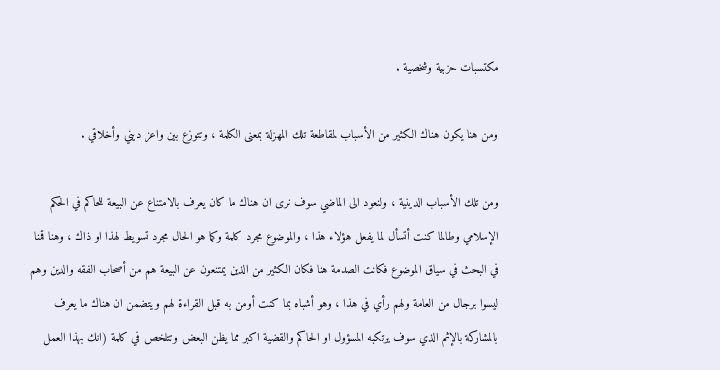مكتسبات حزبية وشخصية .

ومن هنا يكون هناك الكثير من الأسباب لمقاطعة تلك المهزلة بمعنى الكلمة ، وتتوزع بين واعز ديني وأخلاقي .

ومن تلك الأسباب الدينية ، ولنعود الى الماضي سوف نرى ان هناك ما كان يعرف بالامتناع عن البيعة للحاكم في الحكم الإسلامي وطالما كنت أتسأل لما يفعل هؤلاء هذا ، والموضوع مجرد كلمة وكما هو الحال مجرد تسويط لهذا او ذاك ، وهنا قمنا في البحث في سياق الموضوع فكانت الصدمة هنا فكان الكثير من الذين يمتنعون عن البيعة هم من أصحاب الفقه والدين وهم ليسوا برجال من العامة ولهم رأي في هذا ، وهو أشباه بما كنت أومن به قبل القراءة لهم ويتضمن ان هناك ما يعرف بالمشاركة بالإثم الذي سوف يرتكبه المسؤول او الحاكم والقضية اكبر مما يظن البعض وتتلخص في كلمة (انك بهذا العمل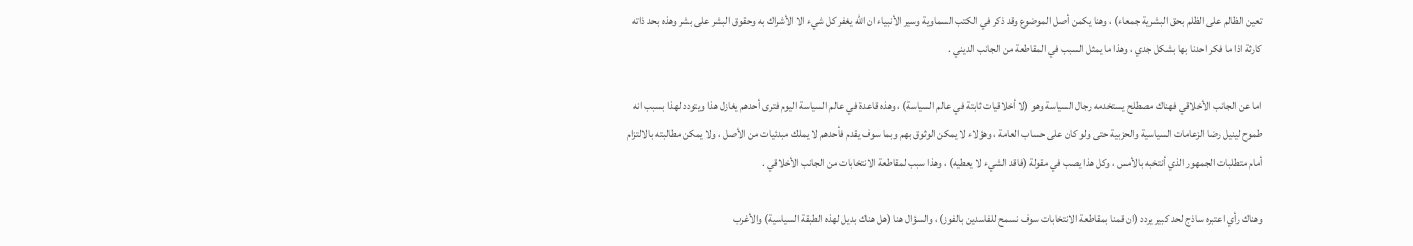تعين الظالم على الظلم بحق البشرية جمعاء) ، وهنا يكمن أصل الموضوع وقد ذكر في الكتب السماوية وسير الأنبياء ان الله يغفر كل شيء الا الأشراك به وحقوق البشر على بشر وهذه بحد ذاته كارثة اذا ما فكر احدنا بها بشكل جدي ، وهذا ما يمثل السبب في المقاطعة من الجانب الديني .

اما عن الجانب الأخلاقي فهناك مصطلح يستخدمه رجال السياسة وهو (لا أخلاقيات ثابتة في عالم السياسة) ، وهذه قاعدة في عالم السياسة اليوم فترى أحدهم يغازل هذا ويتودد لهذا بسبب انه طموح لينيل رضا الزعامات السياسية والحزبية حتى ولو كان على حساب العامة ، وهؤلاء لا يمكن الوثوق بهم وبما سوف يقدم فأحدهم لا يملك مبدئيات من الأصل ، ولا يمكن مطالبته بالالتزام أمام متطلبات الجمهور الذي أنتخبه بالأمس ، وكل هذا يصب في مقولة (فاقد الشيء لا يعطيه) ، وهذا سبب لمقاطعة الانتخابات من الجانب الأخلاقي .

وهناك رأي اعتبره ساذج لحد كبير يردد (ان قمنا بمقاطعة الانتخابات سوف نسمح للفاسدين بالفوز) ، والسؤال هنا (هل هناك بديل لهذه الطبقة السياسية) والأغرب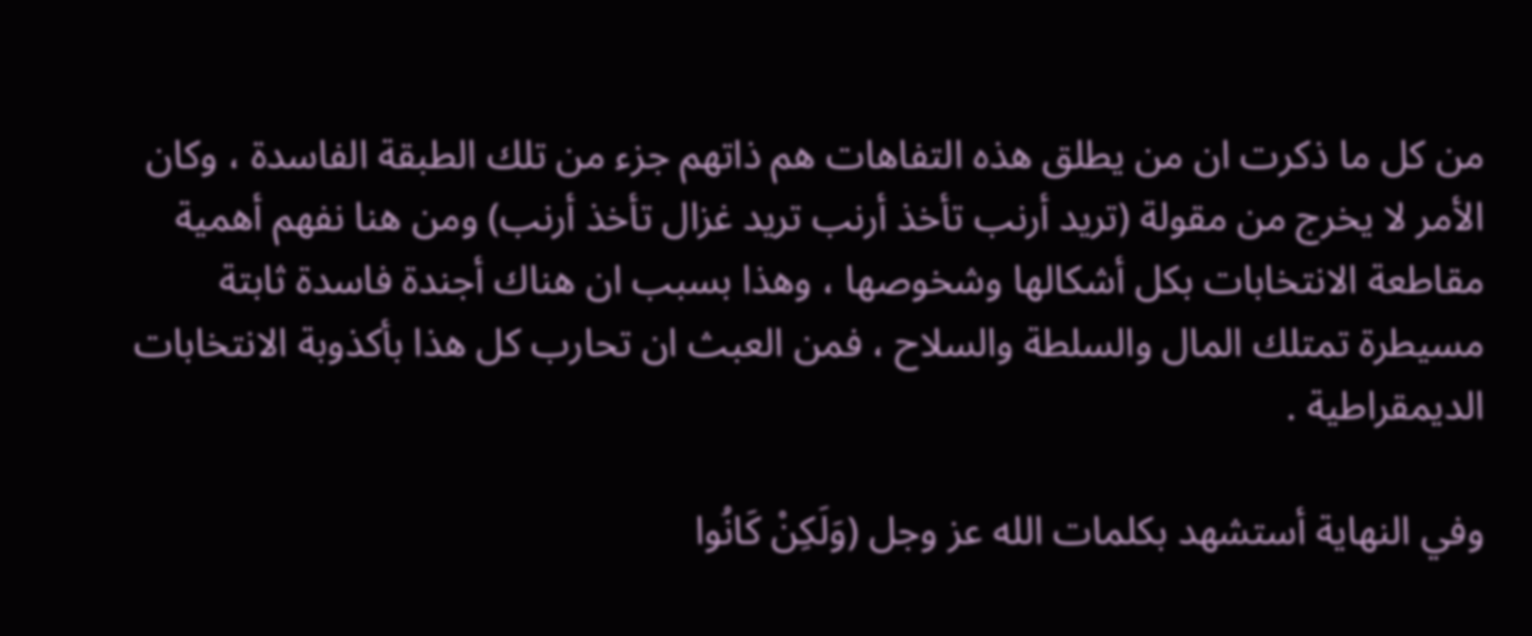من كل ما ذكرت ان من يطلق هذه التفاهات هم ذاتهم جزء من تلك الطبقة الفاسدة ، وكان الأمر لا يخرج من مقولة (تريد أرنب تأخذ أرنب تريد غزال تأخذ أرنب) ومن هنا نفهم أهمية مقاطعة الانتخابات بكل أشكالها وشخوصها ، وهذا بسبب ان هناك أجندة فاسدة ثابتة مسيطرة تمتلك المال والسلطة والسلاح ، فمن العبث ان تحارب كل هذا بأكذوبة الانتخابات الديمقراطية .

وفي النهاية أستشهد بكلمات الله عز وجل (وَلَكِنْ كَانُوا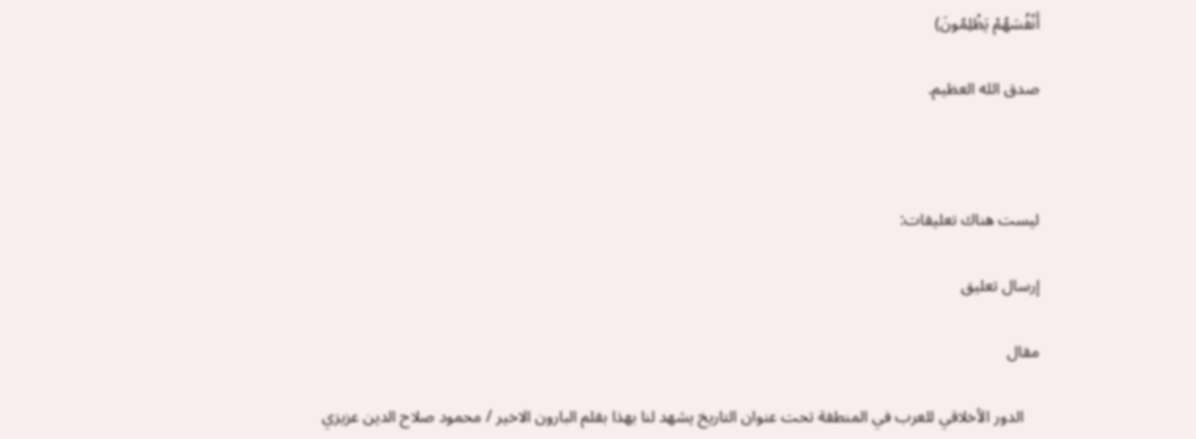أَنْفُسَهُمْ يَظْلِمُونَ)

صدق الله العظيم.



ليست هناك تعليقات:

إرسال تعليق

مقال

    الدور الأخلاقي للعرب في المنطقة تحت عنوان التاريخ يشهد لنا بهذا بقلم البارون الاخير / محمود صلاح الدين عزيزي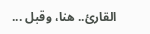القارئ.. هنا، وقبل ...